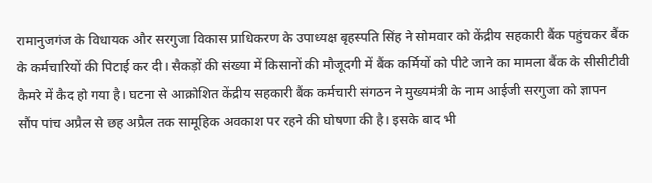रामानुजगंज के विधायक और सरगुजा विकास प्राधिकरण के उपाध्यक्ष बृहस्पति सिंह ने सोमवार को केंद्रीय सहकारी बैंक पहुंचकर बैंक के कर्मचारियों की पिटाई कर दी। सैकड़ों की संख्या में किसानों की मौजूदगी में बैंक कर्मियों को पीटे जाने का मामला बैंक के सीसीटीवी कैमरे में कैद हो गया है। घटना से आक्रोशित केंद्रीय सहकारी बैंक कर्मचारी संगठन ने मुख्यमंत्री के नाम आईजी सरगुजा को ज्ञापन सौंप पांच अप्रैल से छह अप्रैल तक सामूहिक अवकाश पर रहने की घोषणा की है। इसके बाद भी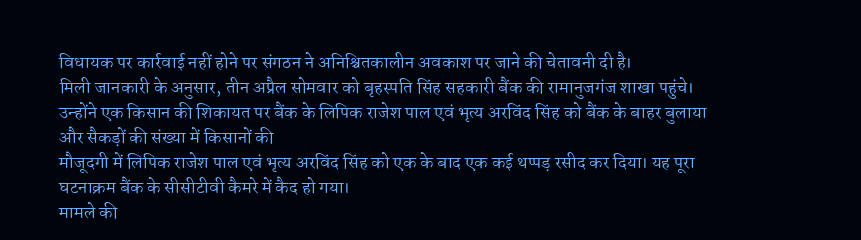विधायक पर कार्रवाई नहीं होने पर संगठन ने अनिश्चितकालीन अवकाश पर जाने की चेतावनी दी है।
मिली जानकारी के अनुसार, तीन अप्रैल सोमवार को बृहस्पति सिंह सहकारी बैंक की रामानुजगंज शाखा पहुंचे। उन्होंने एक किसान की शिकायत पर बैंक के लिपिक राजेश पाल एवं भृत्य अरविंद सिंह को बैंक के बाहर बुलाया और सैकड़ों की संख्या में किसानों की
मौजूदगी में लिपिक राजेश पाल एवं भृत्य अरविंद सिंह को एक के बाद एक कई थप्पड़ रसीद कर दिया। यह पूरा घटनाक्रम बैंक के सीसीटीवी कैमरे में कैद हो गया।
मामले की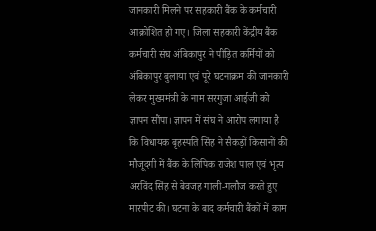जानकारी मिलने पर सहकारी बैंक के कर्मचारी आक्रोशित हो गए। जिला सहकारी केंद्रीय बैंक कर्मचारी संघ अंबिकापुर ने पीड़ित कर्मियों को अंबिकापुर बुलाया एवं पूरे घटनाक्रम की जानकारी लेकर मुख्यमंत्री के नाम सरगुजा आईजी को ज्ञापन सौंपा। ज्ञापन में संघ ने आरोप लगाया है कि विधायक बृहस्पति सिंह ने सैकड़ों किसानों की मौजूदगी में बैंक के लिपिक राजेश पाल एवं भृत्य अरविंद सिंह से बेवजह गाली-गलौज करते हुए मारपीट की। घटना के बाद कर्मचारी बैंकों में काम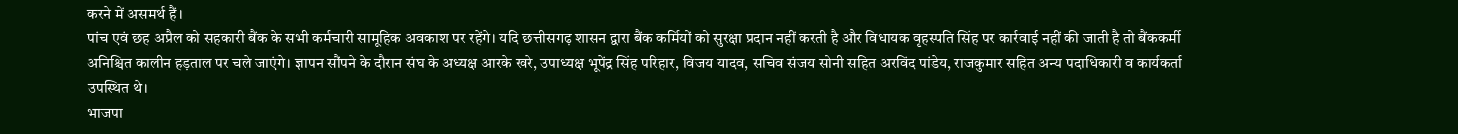करने में असमर्थ हैं।
पांच एवं छह अप्रैल को सहकारी बैंक के सभी कर्मचारी सामूहिक अवकाश पर रहेंगे। यदि छत्तीसगढ़ शासन द्वारा बैंक कर्मियों को सुरक्षा प्रदान नहीं करती है और विधायक वृहस्पति सिंह पर कार्रवाई नहीं की जाती है तो बैंककर्मी अनिश्चित कालीन हड़ताल पर चले जाएंगे। ज्ञापन सौंपने के दौरान संघ के अध्यक्ष आरके खरे, उपाध्यक्ष भूपेंद्र सिंह परिहार, विजय यादव, सचिव संजय सोनी सहित अरविंद पांडेय, राजकुमार सहित अन्य पदाधिकारी व कार्यकर्ता उपस्थित थे।
भाजपा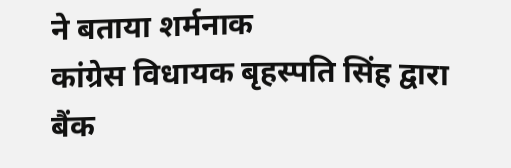ने बताया शर्मनाक
कांग्रेस विधायक बृहस्पति सिंह द्वारा बैंक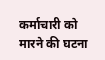कर्माचारी को मारने की घटना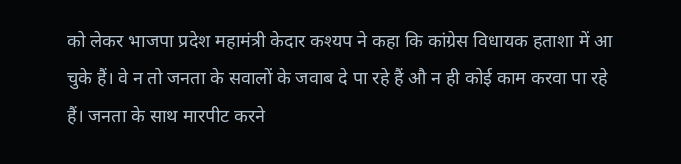को लेकर भाजपा प्रदेश महामंत्री केदार कश्यप ने कहा कि कांग्रेस विधायक हताशा में आ चुके हैं। वे न तो जनता के सवालों के जवाब दे पा रहे हैं औ न ही कोई काम करवा पा रहे हैं। जनता के साथ मारपीट करने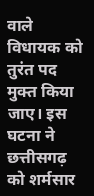वाले विधायक को तुरंत पद मुक्त किया जाए। इस घटना ने छत्तीसगढ़ को शर्मसार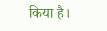किया है।